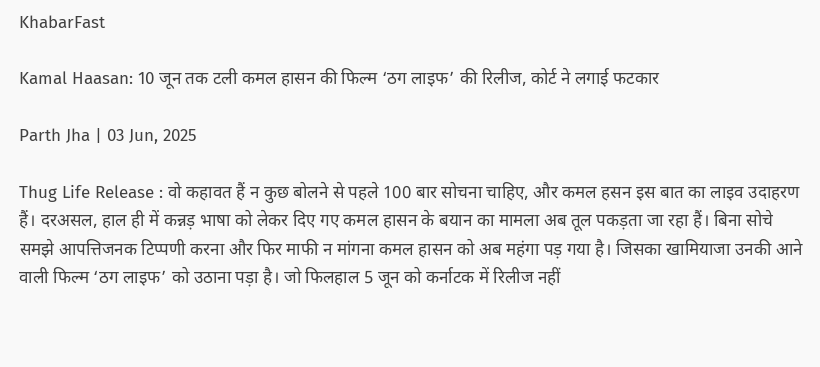KhabarFast

Kamal Haasan: 10 जून तक टली कमल हासन की फिल्म ‘ठग लाइफ’ की रिलीज, कोर्ट ने लगाई फटकार

Parth Jha | 03 Jun, 2025

Thug Life Release : वो कहावत हैं न कुछ बोलने से पहले 100 बार सोचना चाहिए, और कमल हसन इस बात का लाइव उदाहरण हैं। दरअसल, हाल ही में कन्नड़ भाषा को लेकर दिए गए कमल हासन के बयान का मामला अब तूल पकड़ता जा रहा हैं। बिना सोचे समझे आपत्तिजनक टिप्पणी करना और फिर माफी न मांगना कमल हासन को अब महंगा पड़ गया है। जिसका खामियाजा उनकी आने वाली फिल्म ‘ठग लाइफ’ को उठाना पड़ा है। जो फिलहाल 5 जून को कर्नाटक में रिलीज नहीं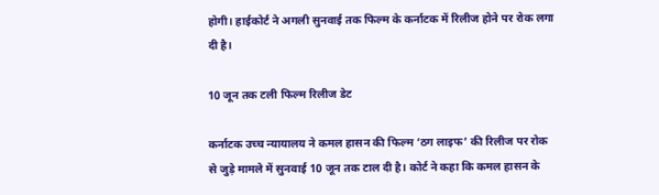होगी। हाईकोर्ट ने अगली सुनवाई तक फिल्म के कर्नाटक में रिलीज होने पर रोक लगा दी है।

10 जून तक टली फिल्म रिलीज डेट

कर्नाटक उच्च न्यायालय ने कमल हासन की फिल्म ‘ठग लाइफ’ की रिलीज पर रोक से जुड़े मामले में सुनवाई 10 जून तक टाल दी है। कोर्ट ने कहा कि कमल हासन के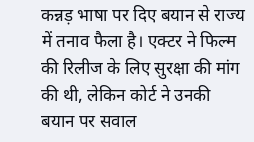कन्नड़ भाषा पर दिए बयान से राज्य में तनाव फैला है। एक्टर ने फिल्म की रिलीज के लिए सुरक्षा की मांग की थी, लेकिन कोर्ट ने उनकी बयान पर सवाल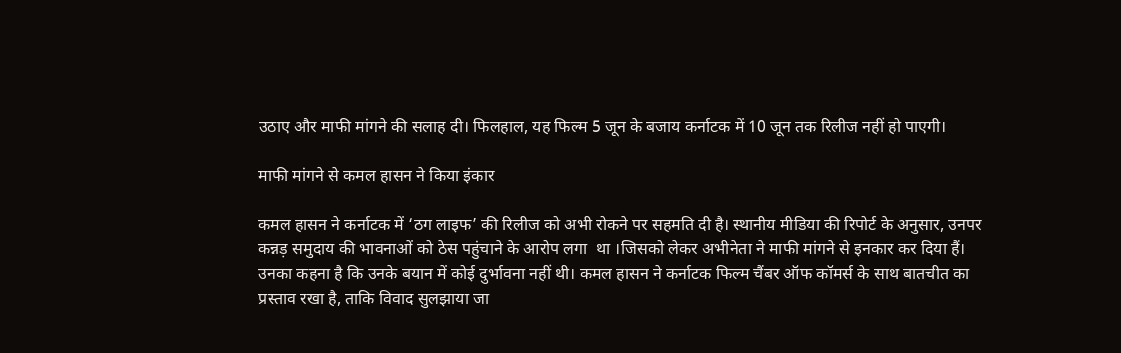उठाए और माफी मांगने की सलाह दी। फिलहाल, यह फिल्म 5 जून के बजाय कर्नाटक में 10 जून तक रिलीज नहीं हो पाएगी।

माफी मांगने से कमल हासन ने किया इंकार

कमल हासन ने कर्नाटक में ‘ठग लाइफ’ की रिलीज को अभी रोकने पर सहमति दी है। स्थानीय मीडिया की रिपोर्ट के अनुसार, उनपर कन्नड़ समुदाय की भावनाओं को ठेस पहुंचाने के आरोप लगा  था ।जिसको लेकर अभीनेता ने माफी मांगने से इनकार कर दिया हैं। उनका कहना है कि उनके बयान में कोई दुर्भावना नहीं थी। कमल हासन ने कर्नाटक फिल्म चैंबर ऑफ कॉमर्स के साथ बातचीत का प्रस्ताव रखा है, ताकि विवाद सुलझाया जा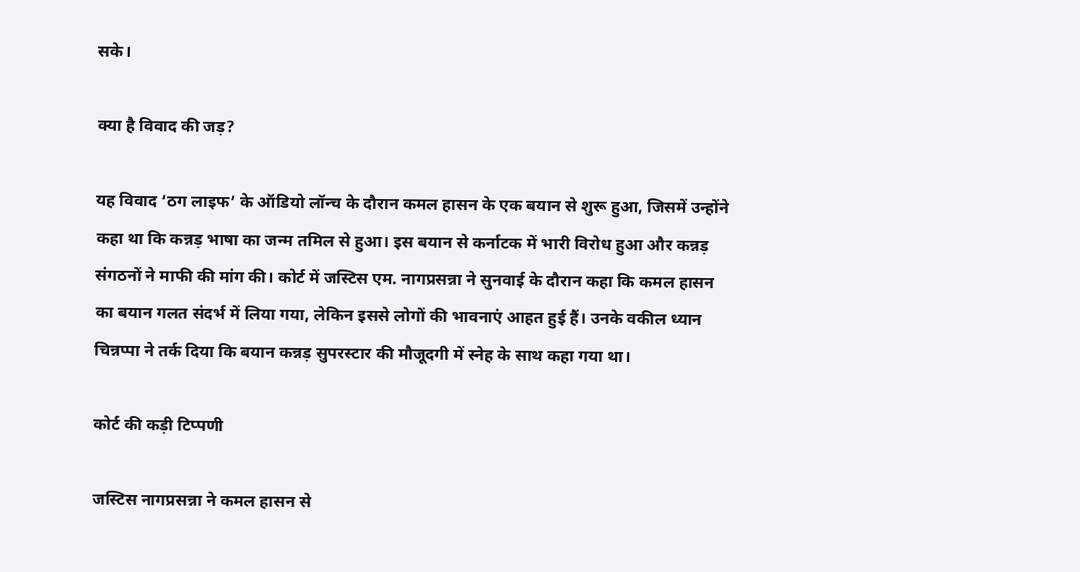सके।

क्या है विवाद की जड़?

यह विवाद ‘ठग लाइफ’ के ऑडियो लॉन्च के दौरान कमल हासन के एक बयान से शुरू हुआ, जिसमें उन्होंने कहा था कि कन्नड़ भाषा का जन्म तमिल से हुआ। इस बयान से कर्नाटक में भारी विरोध हुआ और कन्नड़ संगठनों ने माफी की मांग की। कोर्ट में जस्टिस एम. नागप्रसन्ना ने सुनवाई के दौरान कहा कि कमल हासन का बयान गलत संदर्भ में लिया गया, लेकिन इससे लोगों की भावनाएं आहत हुई हैं। उनके वकील ध्यान चिन्नप्पा ने तर्क दिया कि बयान कन्नड़ सुपरस्टार की मौजूदगी में स्नेह के साथ कहा गया था।

कोर्ट की कड़ी टिप्पणी

जस्टिस नागप्रसन्ना ने कमल हासन से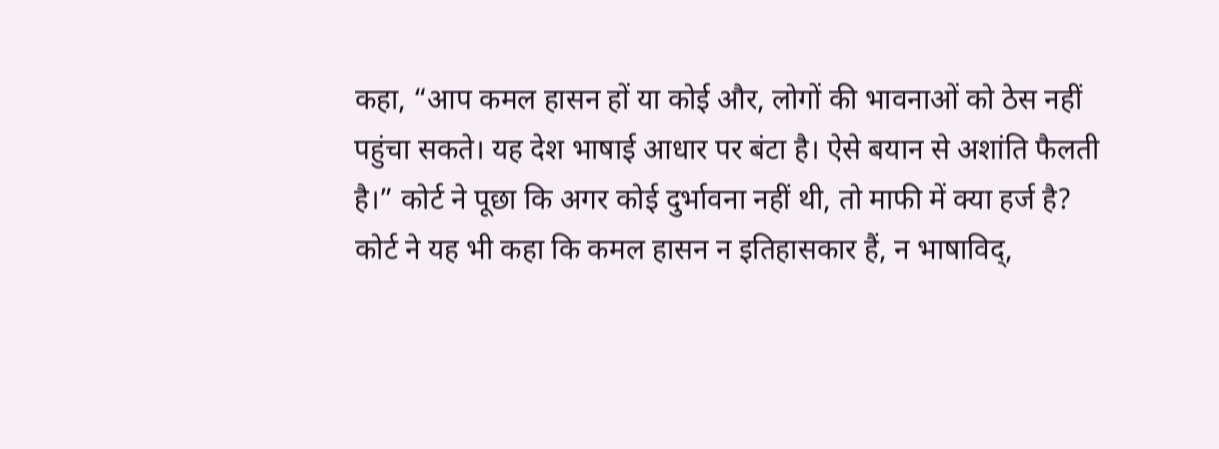कहा, “आप कमल हासन हों या कोई और, लोगों की भावनाओं को ठेस नहीं पहुंचा सकते। यह देश भाषाई आधार पर बंटा है। ऐसे बयान से अशांति फैलती है।” कोर्ट ने पूछा कि अगर कोई दुर्भावना नहीं थी, तो माफी में क्या हर्ज है? कोर्ट ने यह भी कहा कि कमल हासन न इतिहासकार हैं, न भाषाविद्,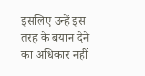इसलिए उन्हें इस तरह के बयान देने का अधिकार नहीं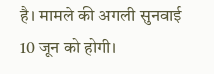है। मामले की अगली सुनवाई 10 जून को होगी।